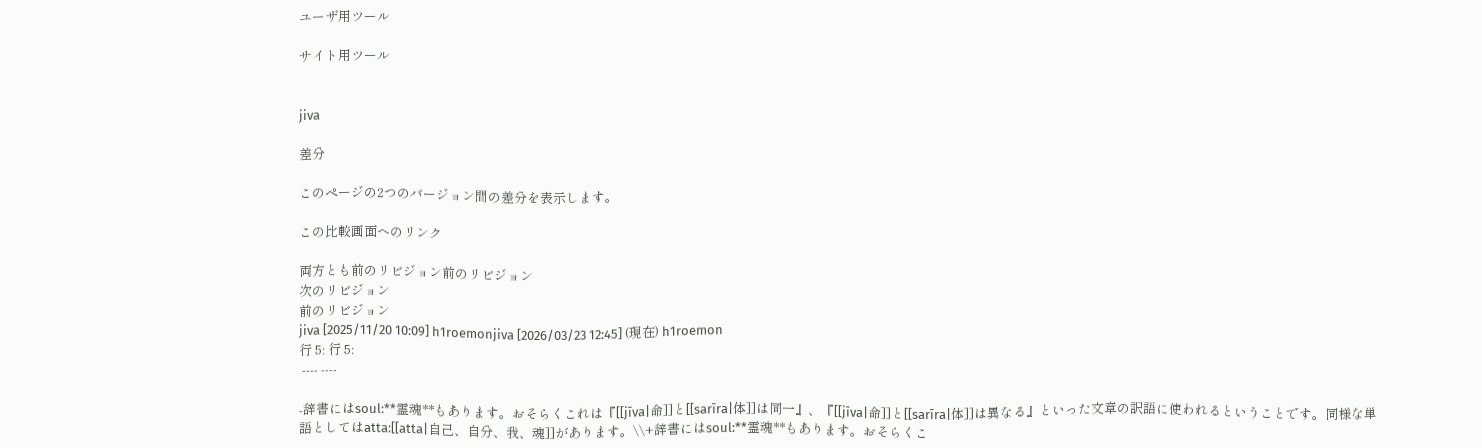ユーザ用ツール

サイト用ツール


jiva

差分

このページの2つのバージョン間の差分を表示します。

この比較画面へのリンク

両方とも前のリビジョン前のリビジョン
次のリビジョン
前のリビジョン
jiva [2025/11/20 10:09] h1roemonjiva [2026/03/23 12:45] (現在) h1roemon
行 5: 行 5:
 ---- ----

-辞書にはsoul:**霊魂**もあります。おそらくこれは『[[jīva|命]]と[[sarīra|体]]は同一』、『[[jīva|命]]と[[sarīra|体]]は異なる』といった文章の訳語に使われるということです。同様な単語としてはatta:[[atta|自己、自分、我、魂]]があります。\\+辞書にはsoul:**霊魂**もあります。おそらくこ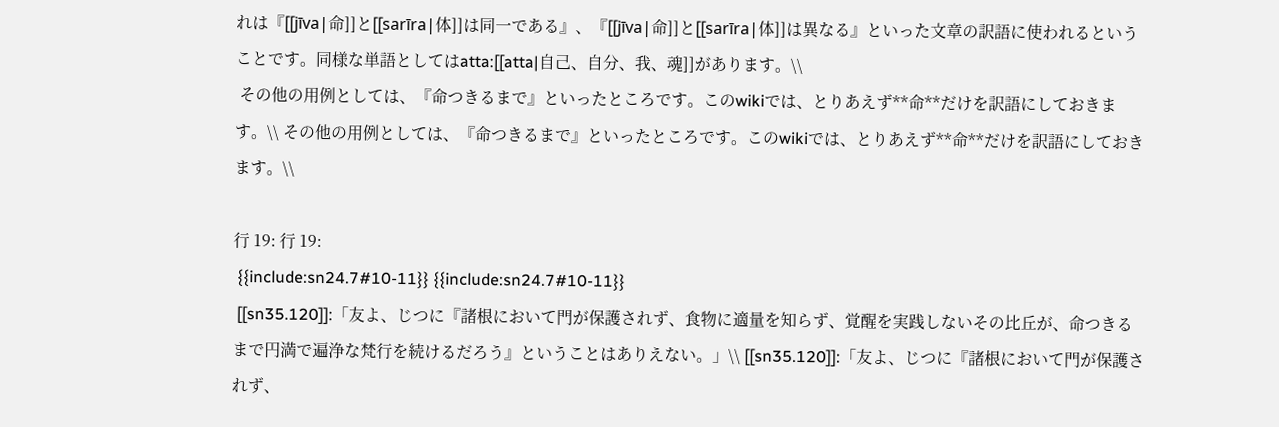れは『[[jīva|命]]と[[sarīra|体]]は同一である』、『[[jīva|命]]と[[sarīra|体]]は異なる』といった文章の訳語に使われるということです。同様な単語としてはatta:[[atta|自己、自分、我、魂]]があります。\\
 その他の用例としては、『命つきるまで』といったところです。このwikiでは、とりあえず**命**だけを訳語にしておきます。\\ その他の用例としては、『命つきるまで』といったところです。このwikiでは、とりあえず**命**だけを訳語にしておきます。\\

行 19: 行 19:
 {{include:sn24.7#10-11}} {{include:sn24.7#10-11}}
 [[sn35.120]]:「友よ、じつに『諸根において門が保護されず、食物に適量を知らず、覚醒を実践しないその比丘が、命つきるまで円満で遍浄な梵行を続けるだろう』ということはありえない。」\\ [[sn35.120]]:「友よ、じつに『諸根において門が保護されず、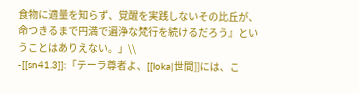食物に適量を知らず、覚醒を実践しないその比丘が、命つきるまで円満で遍浄な梵行を続けるだろう』ということはありえない。」\\
-[[sn41.3]]:「テーラ尊者よ、[[loka|世間]]には、こ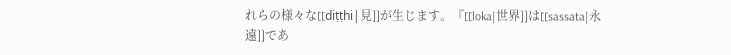れらの様々な[[diṭṭhi|見]]が生じます。『[[loka|世界]]は[[sassata|永遠]]であ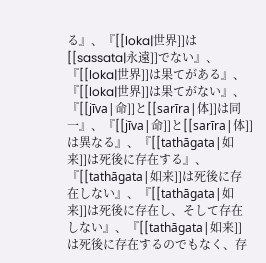る』、『[[loka|世界]]は[[sassata|永遠]]でない』、『[[loka|世界]]は果てがある』、『[[loka|世界]]は果てがない』、『[[jīva|命]]と[[sarīra|体]]は同一』、『[[jīva|命]]と[[sarīra|体]]は異なる』、『[[tathāgata|如来]]は死後に存在する』、『[[tathāgata|如来]]は死後に存在しない』、『[[tathāgata|如来]]は死後に存在し、そして存在しない』、『[[tathāgata|如来]]は死後に存在するのでもなく、存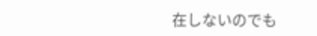在しないのでも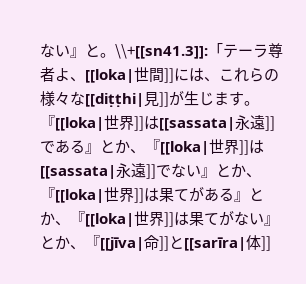ない』と。\\+[[sn41.3]]:「テーラ尊者よ、[[loka|世間]]には、これらの様々な[[diṭṭhi|見]]が生じます。『[[loka|世界]]は[[sassata|永遠]]である』とか、『[[loka|世界]]は[[sassata|永遠]]でない』とか、『[[loka|世界]]は果てがある』とか、『[[loka|世界]]は果てがない』とか、『[[jīva|命]]と[[sarīra|体]]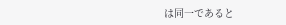は同一であると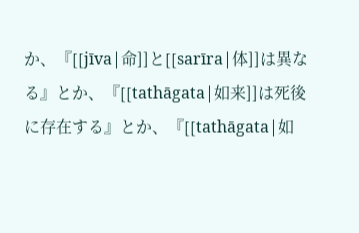か、『[[jīva|命]]と[[sarīra|体]]は異なる』とか、『[[tathāgata|如来]]は死後に存在する』とか、『[[tathāgata|如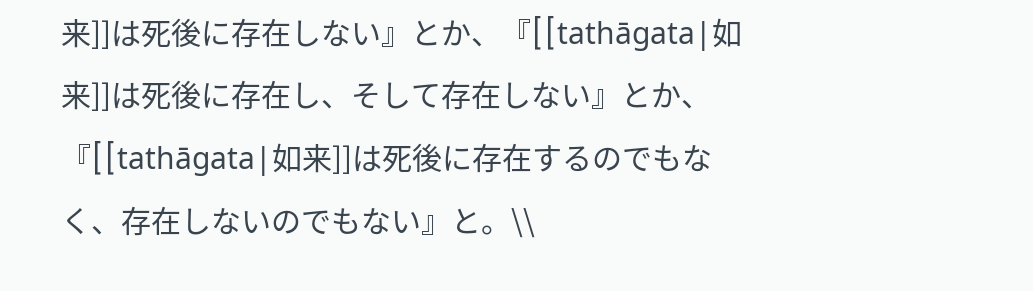来]]は死後に存在しない』とか、『[[tathāgata|如来]]は死後に存在し、そして存在しない』とか、『[[tathāgata|如来]]は死後に存在するのでもなく、存在しないのでもない』と。\\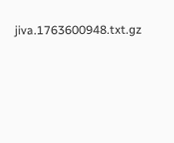jiva.1763600948.txt.gz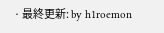· 最終更新: by h1roemon